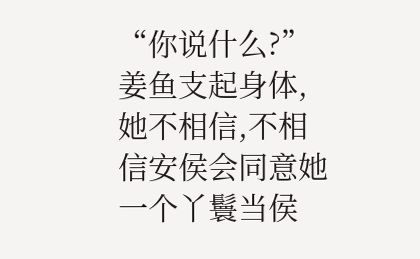“你说什么?”
姜鱼支起身体,她不相信,不相信安侯会同意她一个丫鬟当侯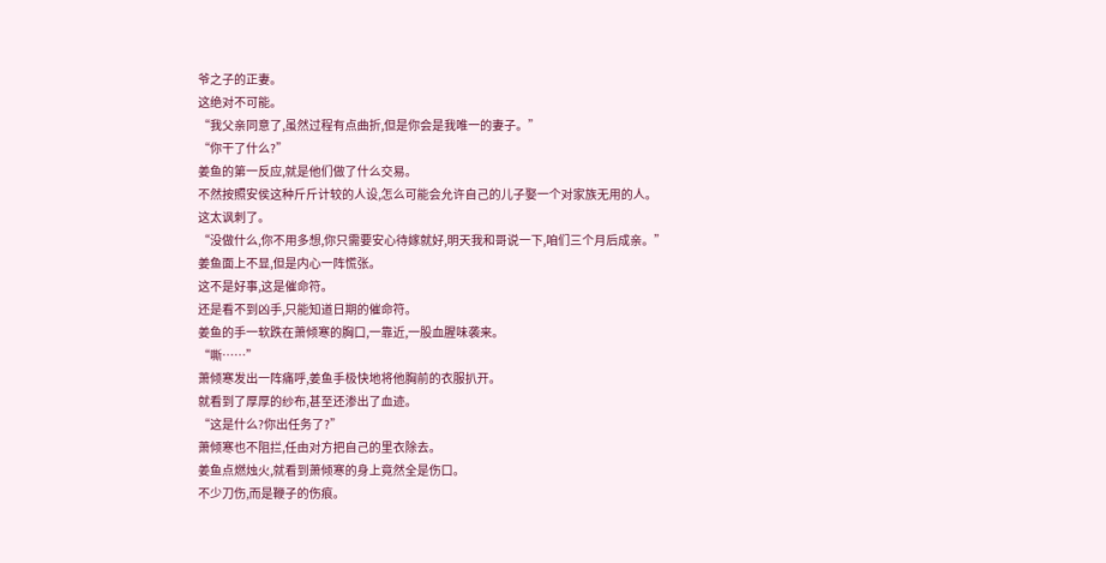爷之子的正妻。
这绝对不可能。
“我父亲同意了,虽然过程有点曲折,但是你会是我唯一的妻子。”
“你干了什么?”
姜鱼的第一反应,就是他们做了什么交易。
不然按照安侯这种斤斤计较的人设,怎么可能会允许自己的儿子娶一个对家族无用的人。
这太讽刺了。
“没做什么,你不用多想,你只需要安心待嫁就好,明天我和哥说一下,咱们三个月后成亲。”
姜鱼面上不显,但是内心一阵慌张。
这不是好事,这是催命符。
还是看不到凶手,只能知道日期的催命符。
姜鱼的手一软跌在萧倾寒的胸口,一靠近,一股血腥味袭来。
“嘶……”
萧倾寒发出一阵痛呼,姜鱼手极快地将他胸前的衣服扒开。
就看到了厚厚的纱布,甚至还渗出了血迹。
“这是什么?你出任务了?”
萧倾寒也不阻拦,任由对方把自己的里衣除去。
姜鱼点燃烛火,就看到萧倾寒的身上竟然全是伤口。
不少刀伤,而是鞭子的伤痕。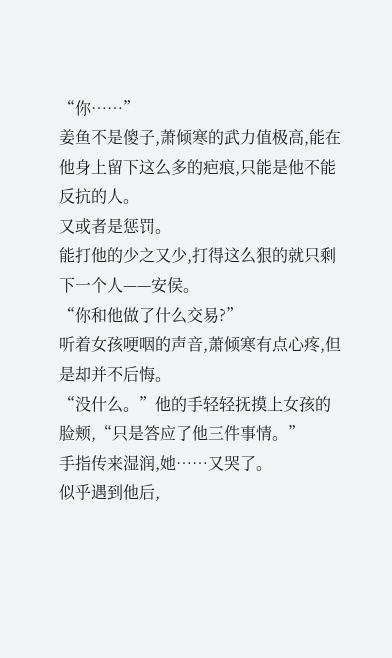“你……”
姜鱼不是傻子,萧倾寒的武力值极高,能在他身上留下这么多的疤痕,只能是他不能反抗的人。
又或者是惩罚。
能打他的少之又少,打得这么狠的就只剩下一个人——安侯。
“你和他做了什么交易?”
听着女孩哽咽的声音,萧倾寒有点心疼,但是却并不后悔。
“没什么。”他的手轻轻抚摸上女孩的脸颊,“只是答应了他三件事情。”
手指传来湿润,她……又哭了。
似乎遇到他后,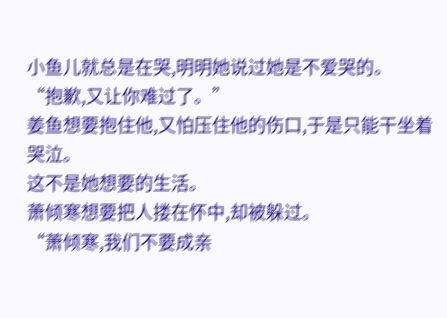小鱼儿就总是在哭,明明她说过她是不爱哭的。
“抱歉,又让你难过了。”
姜鱼想要抱住他,又怕压住他的伤口,于是只能干坐着哭泣。
这不是她想要的生活。
萧倾寒想要把人搂在怀中,却被躲过。
“萧倾寒,我们不要成亲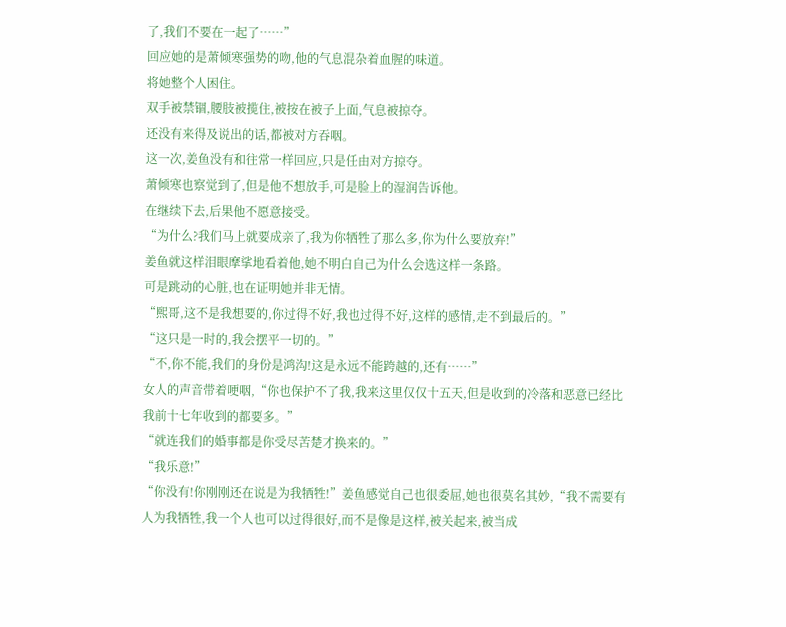了,我们不要在一起了……”
回应她的是萧倾寒强势的吻,他的气息混杂着血腥的味道。
将她整个人困住。
双手被禁锢,腰肢被揽住,被按在被子上面,气息被掠夺。
还没有来得及说出的话,都被对方吞咽。
这一次,姜鱼没有和往常一样回应,只是任由对方掠夺。
萧倾寒也察觉到了,但是他不想放手,可是脸上的湿润告诉他。
在继续下去,后果他不愿意接受。
“为什么?我们马上就要成亲了,我为你牺牲了那么多,你为什么要放弃!”
姜鱼就这样泪眼摩挲地看着他,她不明白自己为什么会选这样一条路。
可是跳动的心脏,也在证明她并非无情。
“熙哥,这不是我想要的,你过得不好,我也过得不好,这样的感情,走不到最后的。”
“这只是一时的,我会摆平一切的。”
“不,你不能,我们的身份是鸿沟!这是永远不能跨越的,还有……”
女人的声音带着哽咽,“你也保护不了我,我来这里仅仅十五天,但是收到的冷落和恶意已经比我前十七年收到的都要多。”
“就连我们的婚事都是你受尽苦楚才换来的。”
“我乐意!”
“你没有!你刚刚还在说是为我牺牲!”姜鱼感觉自己也很委屈,她也很莫名其妙,“我不需要有人为我牺牲,我一个人也可以过得很好,而不是像是这样,被关起来,被当成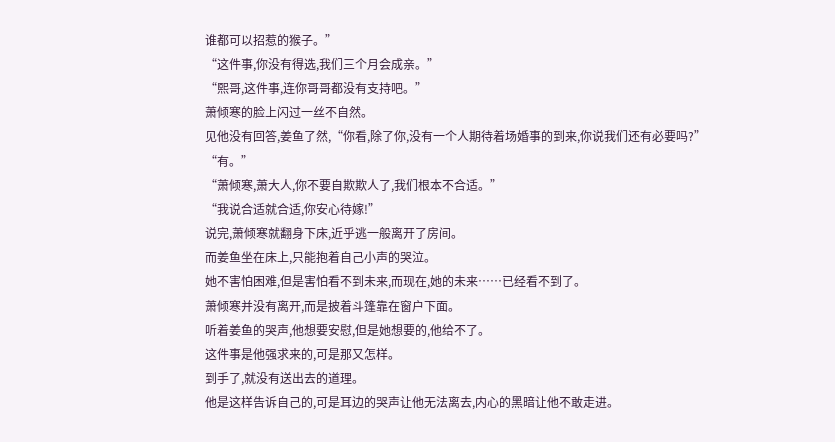谁都可以招惹的猴子。”
“这件事,你没有得选,我们三个月会成亲。”
“熙哥,这件事,连你哥哥都没有支持吧。”
萧倾寒的脸上闪过一丝不自然。
见他没有回答,姜鱼了然,“你看,除了你,没有一个人期待着场婚事的到来,你说我们还有必要吗?”
“有。”
“萧倾寒,萧大人,你不要自欺欺人了,我们根本不合适。”
“我说合适就合适,你安心待嫁!”
说完,萧倾寒就翻身下床,近乎逃一般离开了房间。
而姜鱼坐在床上,只能抱着自己小声的哭泣。
她不害怕困难,但是害怕看不到未来,而现在,她的未来……已经看不到了。
萧倾寒并没有离开,而是披着斗篷靠在窗户下面。
听着姜鱼的哭声,他想要安慰,但是她想要的,他给不了。
这件事是他强求来的,可是那又怎样。
到手了,就没有送出去的道理。
他是这样告诉自己的,可是耳边的哭声让他无法离去,内心的黑暗让他不敢走进。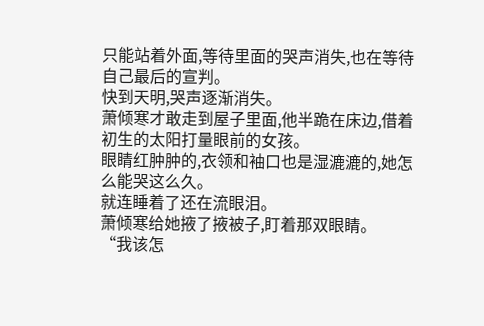只能站着外面,等待里面的哭声消失,也在等待自己最后的宣判。
快到天明,哭声逐渐消失。
萧倾寒才敢走到屋子里面,他半跪在床边,借着初生的太阳打量眼前的女孩。
眼睛红肿肿的,衣领和袖口也是湿漉漉的,她怎么能哭这么久。
就连睡着了还在流眼泪。
萧倾寒给她掖了掖被子,盯着那双眼睛。
“我该怎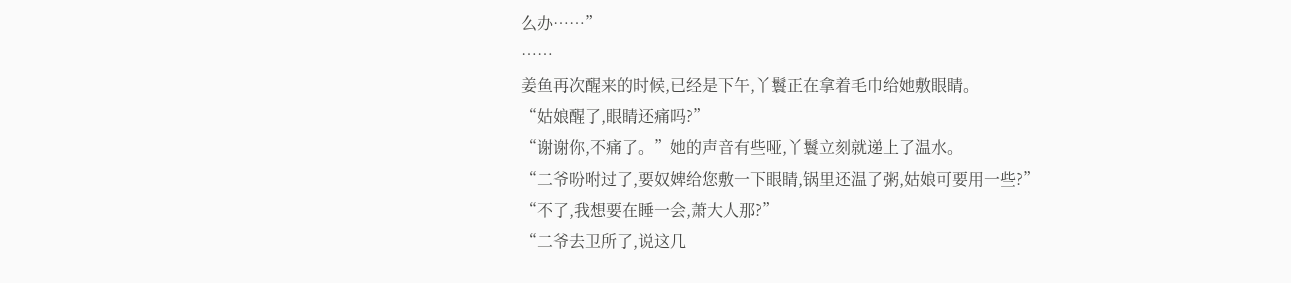么办……”
……
姜鱼再次醒来的时候,已经是下午,丫鬟正在拿着毛巾给她敷眼睛。
“姑娘醒了,眼睛还痛吗?”
“谢谢你,不痛了。”她的声音有些哑,丫鬟立刻就递上了温水。
“二爷吩咐过了,要奴婢给您敷一下眼睛,锅里还温了粥,姑娘可要用一些?”
“不了,我想要在睡一会,萧大人那?”
“二爷去卫所了,说这几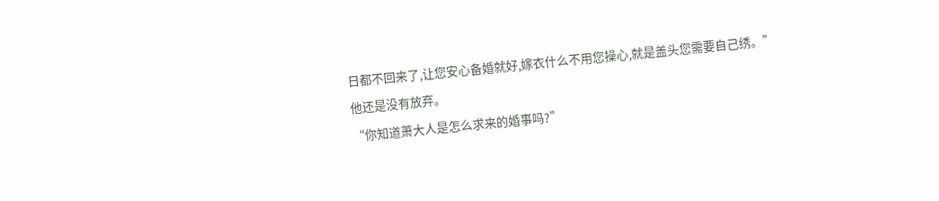日都不回来了,让您安心备婚就好,嫁衣什么不用您操心,就是盖头您需要自己绣。”
他还是没有放弃。
“你知道萧大人是怎么求来的婚事吗?”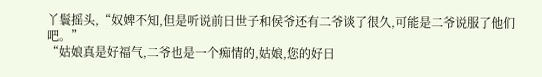丫鬟摇头,“奴婢不知,但是听说前日世子和侯爷还有二爷谈了很久,可能是二爷说服了他们吧。”
“姑娘真是好福气,二爷也是一个痴情的,姑娘,您的好日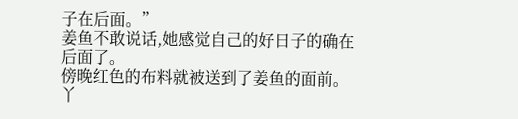子在后面。”
姜鱼不敢说话,她感觉自己的好日子的确在后面了。
傍晚红色的布料就被送到了姜鱼的面前。
丫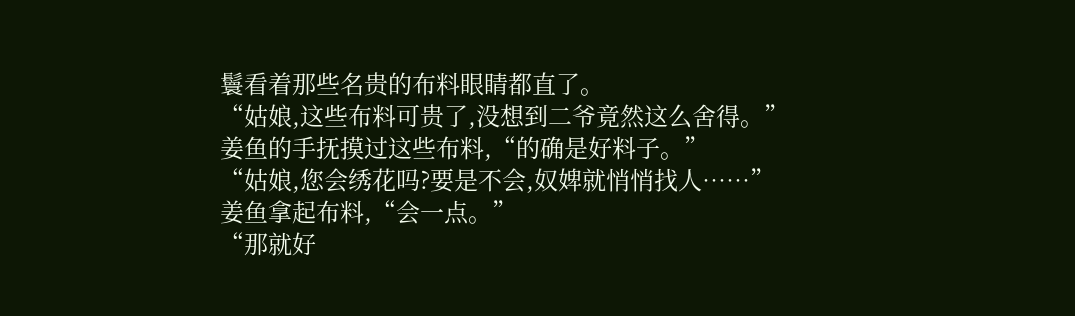鬟看着那些名贵的布料眼睛都直了。
“姑娘,这些布料可贵了,没想到二爷竟然这么舍得。”
姜鱼的手抚摸过这些布料,“的确是好料子。”
“姑娘,您会绣花吗?要是不会,奴婢就悄悄找人……”
姜鱼拿起布料,“会一点。”
“那就好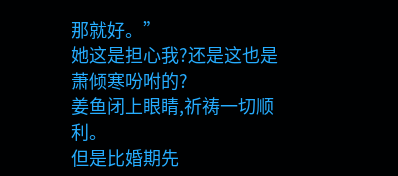那就好。”
她这是担心我?还是这也是萧倾寒吩咐的?
姜鱼闭上眼睛,祈祷一切顺利。
但是比婚期先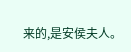来的,是安侯夫人。